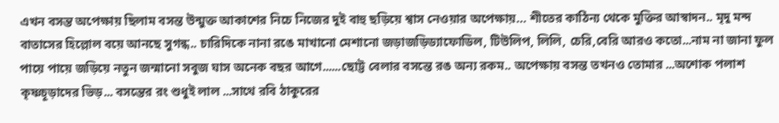এখন বসন্ত অপেক্ষায় ছিলাম বসন্ত উন্মুক্ত আকাশের নিচে নিজের দুই বাহু ছড়িয়ে শ্বাস নেওয়ার অপেক্ষায়… শীতের কাঠিন্য থেকে মুক্তির আস্বাদন.. মৃদু মন্দ বাতাসের হিল্লোল বয়ে আনছে সুগন্ধ.. চারিদিকে নানা রঙে মাখানো মেশানো জড়াজড়িড্যাফোডিল, টিউলিপ, লিলি, চেরি,বেরি আরও কতো...নাম না জানা ফুল পায়ে পায়ে জড়িয়ে নতুন জন্মানো সবুজ ঘাস অনেক বছর আগে......ছোট্ট বেলার বসন্তে রঙ অন্য রকম.. অপেক্ষায় বসন্ত তখনও তোমার ...অশোক পলাশ কৃষ্ণচূড়াদের ভিড়... বসন্তের রং শুধুই লাল ...সাথে রবি ঠাকুরের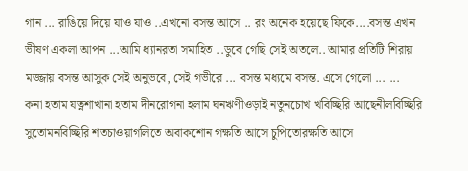গান ... রাঙিয়ে দিয়ে যাও যাও ..এখনো বসন্ত আসে .. রং অনেক হয়েছে ফিকে....বসন্ত এখন ভীষণ একলা আপন ...আমি ধ্যানরতা সমাহিত ..ডুবে গেছি সেই অতলে.. আমার প্রতিটি শিরায় মজ্জায় বসন্ত আসুক সেই অনুভবে, সেই গভীরে ... বসন্ত মধ্যমে বসন্ত. এসে গেলো ... ...
কনা হতাম যত্নশাখানা হতাম দীনরোগনা হলাম ঘনঋণীওড়াই নতুনচোখ খবিচ্ছিরি আছেনীলবিচ্ছিরি সুতোমনবিচ্ছিরি শতচাওয়াগলিতে অবাকশোন গক্ষতি আসে চুপিতোরক্ষতি আসে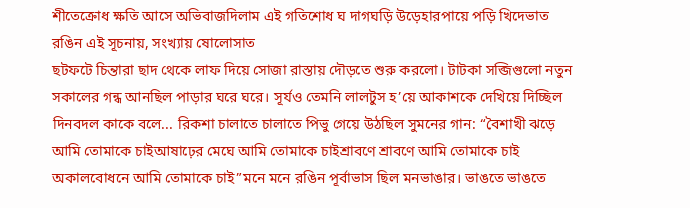শীতেক্রোধ ক্ষতি আসে অভিবাজদিলাম এই গতিশোধ ঘ দাগঘড়ি উড়েহারপায়ে পড়ি খিদেভাত রঙিন এই সূচনায়, সংখ্যায় ষোলোসাত
ছটফটে চিন্তারা ছাদ থেকে লাফ দিয়ে সোজা রাস্তায় দৌড়তে শুরু করলো। টাটকা সব্জিগুলো নতুন সকালের গন্ধ আনছিল পাড়ার ঘরে ঘরে। সূর্যও তেমনি লালটুস হ’য়ে আকাশকে দেখিয়ে দিচ্ছিল দিনবদল কাকে বলে... রিকশা চালাতে চালাতে পিভু গেয়ে উঠছিল সুমনের গান: “বৈশাখী ঝড়ে আমি তোমাকে চাইআষাঢ়ের মেঘে আমি তোমাকে চাইশ্রাবণে শ্রাবণে আমি তোমাকে চাই অকালবোধনে আমি তোমাকে চাই”মনে মনে রঙিন পূর্বাভাস ছিল মনভাঙার। ভাঙতে ভাঙতে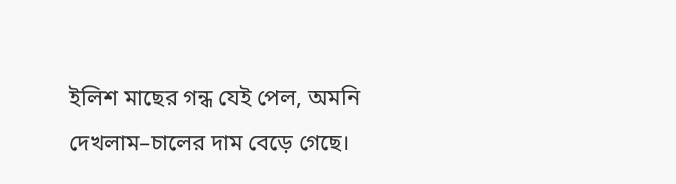ইলিশ মাছের গন্ধ যেই পেল, অমনি দেখলাম–চালের দাম বেড়ে গেছে।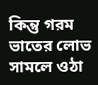কিন্তু গরম ভাতের লোভ সামলে ওঠা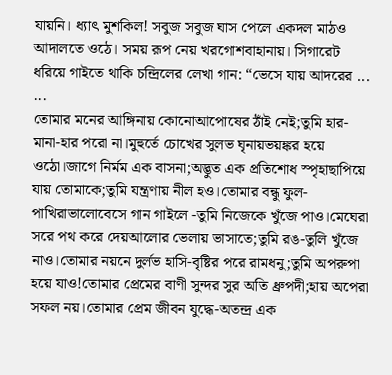যায়নি। ধ্যাৎ মুশকিল! সবুজ সবুজ ঘাস পেলে একদল মাঠও আদালতে ওঠে। সময় রূপ নেয় খরগোশবাহানায়। সিগারেট ধরিয়ে গাইতে থাকি চন্দ্রিলের লেখা গান: “ভেসে যায় আদরের ... ...
তোমার মনের আঙ্গিনায় কোনোআপোষের ঠাঁই নেই;তুমি হার-মানা-হার পরো না।মুহুর্তে চোখের সুলভ ঘৃনায়ভয়ঙ্কর হয়ে ওঠো।জাগে নির্মম এক বাসনা;অদ্ভুত এক প্রতিশোধ স্পৃহাছাপিয়ে যায় তোমাকে;তুমি যন্ত্রণায় নীল হও।তোমার বন্ধু ফুল-পাখিরাভালোবেসে গান গাইলে -তুমি নিজেকে খুঁজে পাও।মেঘেরা সরে পথ করে দেয়আলোর ভেলায় ভাসাতে;তুমি রঙ-তুলি খুঁজে নাও।তোমার নয়নে দুর্লভ হাসি-বৃষ্টির পরে রামধনু;তুমি অপরুপা হয়ে যাও!তোমার প্রেমের বাণী সুন্দর সুর অতি ধ্রুপদী;হায় অপেরা সফল নয়।তোমার প্রেম জীবন যুদ্ধে-অতন্দ্র এক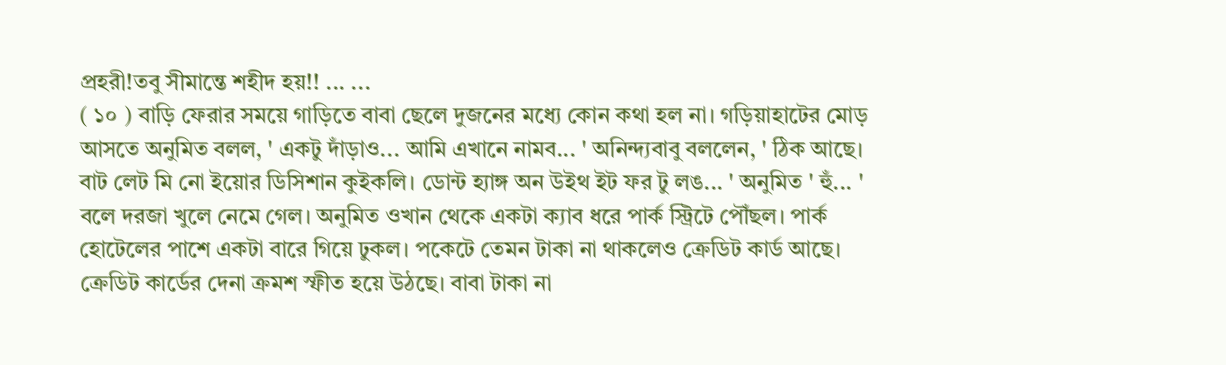প্রহরী!তবু সীমান্তে শহীদ হয়!! ... ...
( ১০ ) বাড়ি ফেরার সময়ে গাড়িতে বাবা ছেলে দুজনের মধ্যে কোন কথা হল না। গড়িয়াহাটের মোড় আসতে অনুমিত বলল, ' একটু দাঁড়াও... আমি এখানে নামব... ' অনিন্দ্যবাবু বললেন, ' ঠিক আছে। বাট লেট মি নো ইয়োর ডিসিশান কুইকলি। ডোন্ট হ্যাঙ্গ অন উইথ ইট ফর টু লঙ... ' অনুমিত ' হুঁ... ' বলে দরজা খুলে নেমে গেল। অনুমিত ওখান থেকে একটা ক্যাব ধরে পার্ক স্ট্রিটে পৌঁছল। পার্ক হোটেলের পাশে একটা বারে গিয়ে ঢুকল। পকেটে তেমন টাকা না থাকলেও ক্রেডিট কার্ড আছে। ক্রেডিট কার্ডের দেনা ক্রমশ স্ফীত হয়ে উঠছে। বাবা টাকা না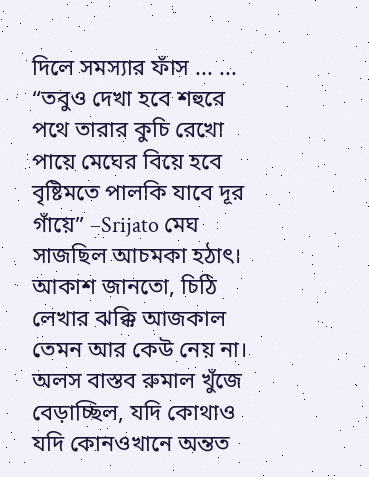দিলে সমস্যার ফাঁস ... ...
“তবুও দেখা হবে শহুরে পথে তারার কুচি রেখো পায়ে মেঘের বিয়ে হবে বৃষ্টিমতে পালকি যাবে দূর গাঁয়ে” –Srijato মেঘ সাজছিল আচমকা হঠাৎ। আকাশ জানতো, চিঠি লেখার ঝক্কি আজকাল তেমন আর কেউ নেয় না। অলস বাস্তব রুমাল খুঁজে বেড়াচ্ছিল, যদি কোথাও যদি কোনওখানে অন্তত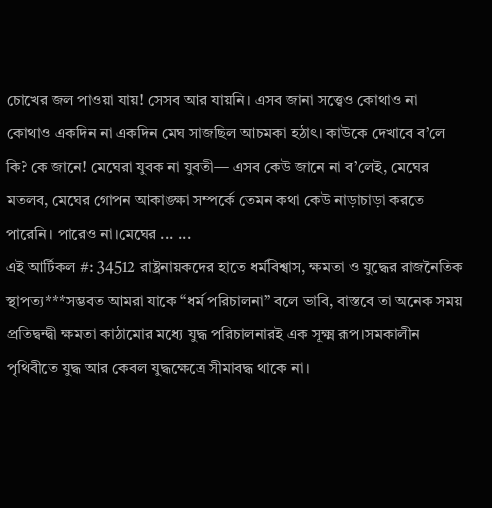চোখের জল পাওয়া যায়! সেসব আর যায়নি। এসব জানা সত্ত্বেও কোথাও না কোথাও একদিন না একদিন মেঘ সাজছিল আচমকা হঠাৎ। কাউকে দেখাবে ব’লে কি? কে জানে! মেঘেরা যুবক না যুবতী— এসব কেউ জানে না ব’লেই, মেঘের মতলব, মেঘের গোপন আকাঙ্ক্ষা সম্পর্কে তেমন কথা কেউ নাড়াচাড়া করতে পারেনি। পারেও না।মেঘের ... ...
এই আর্টিকল #: 34512 রাষ্ট্রনায়কদের হাতে ধর্মবিশ্বাস, ক্ষমতা ও যুদ্ধের রাজনৈতিক স্থাপত্য***সম্ভবত আমরা যাকে “ধর্ম পরিচালনা” বলে ভাবি, বাস্তবে তা অনেক সময় প্রতিদ্বন্দ্বী ক্ষমতা কাঠামোর মধ্যে যুদ্ধ পরিচালনারই এক সূক্ষ্ম রূপ।সমকালীন পৃথিবীতে যুদ্ধ আর কেবল যুদ্ধক্ষেত্রে সীমাবদ্ধ থাকে না।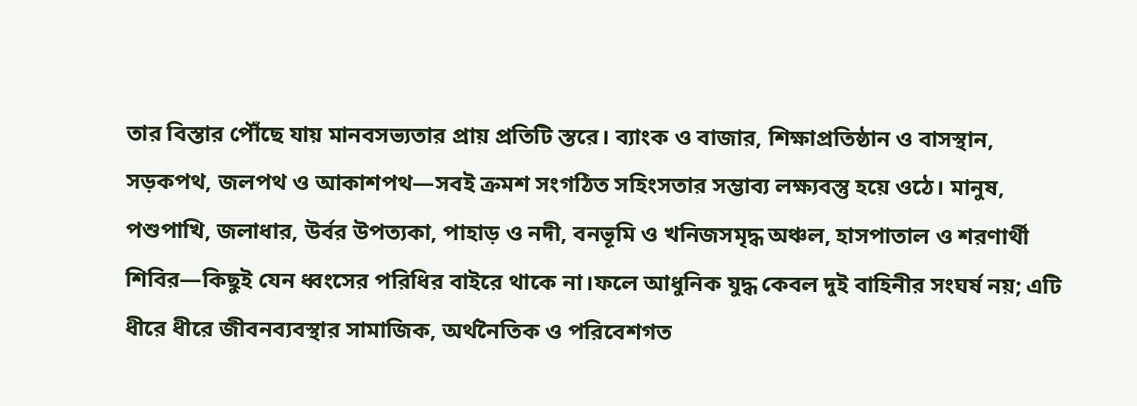তার বিস্তার পৌঁছে যায় মানবসভ্যতার প্রায় প্রতিটি স্তরে। ব্যাংক ও বাজার, শিক্ষাপ্রতিষ্ঠান ও বাসস্থান, সড়কপথ, জলপথ ও আকাশপথ—সবই ক্রমশ সংগঠিত সহিংসতার সম্ভাব্য লক্ষ্যবস্তু হয়ে ওঠে। মানুষ, পশুপাখি, জলাধার, উর্বর উপত্যকা, পাহাড় ও নদী, বনভূমি ও খনিজসমৃদ্ধ অঞ্চল, হাসপাতাল ও শরণার্থী শিবির—কিছুই যেন ধ্বংসের পরিধির বাইরে থাকে না।ফলে আধুনিক যুদ্ধ কেবল দুই বাহিনীর সংঘর্ষ নয়; এটি ধীরে ধীরে জীবনব্যবস্থার সামাজিক, অর্থনৈতিক ও পরিবেশগত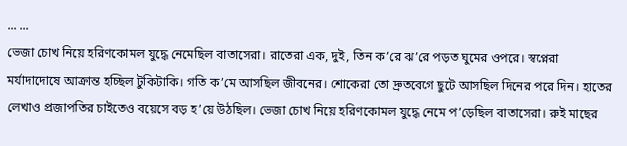... ...
ভেজা চোখ নিয়ে হরিণকোমল যুদ্ধে নেমেছিল বাতাসেরা। রাতেরা এক, দুই, তিন ক’রে ঝ’রে পড়ত ঘুমের ওপরে। স্বপ্নেরা মর্যাদাদোষে আক্রান্ত হচ্ছিল টুকিটাকি। গতি ক’মে আসছিল জীবনের। শোকেরা তো দ্রুতবেগে ছুটে আসছিল দিনের পরে দিন। হাতের লেখাও প্রজাপতির চাইতেও বয়েসে বড় হ’য়ে উঠছিল। ভেজা চোখ নিয়ে হরিণকোমল যুদ্ধে নেমে প’ড়েছিল বাতাসেরা। রুই মাছের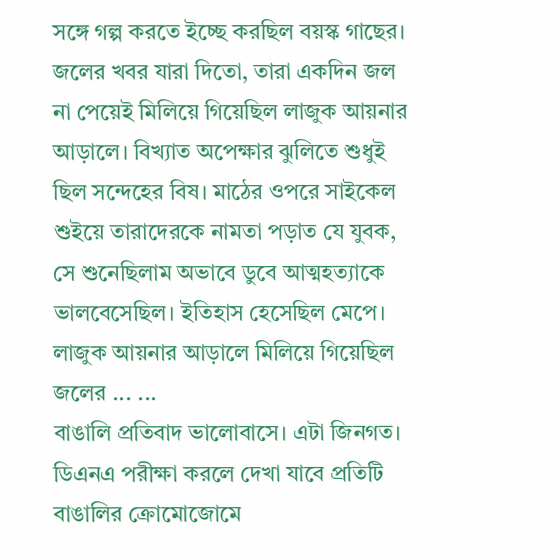সঙ্গে গল্প করতে ইচ্ছে করছিল বয়স্ক গাছের। জলের খবর যারা দিতো, তারা একদিন জল না পেয়েই মিলিয়ে গিয়েছিল লাজুক আয়নার আড়ালে। বিখ্যাত অপেক্ষার ঝুলিতে শুধুই ছিল সন্দেহের বিষ। মাঠের ওপরে সাইকেল শুইয়ে তারাদেরকে নামতা পড়াত যে যুবক, সে শুনেছিলাম অভাবে ডুবে আত্মহত্যাকে ভালবেসেছিল। ইতিহাস হেসেছিল মেপে। লাজুক আয়নার আড়ালে মিলিয়ে গিয়েছিল জলের ... ...
বাঙালি প্রতিবাদ ভালোবাসে। এটা জিনগত। ডিএনএ পরীক্ষা করলে দেখা যাবে প্রতিটি বাঙালির ক্রোমোজোমে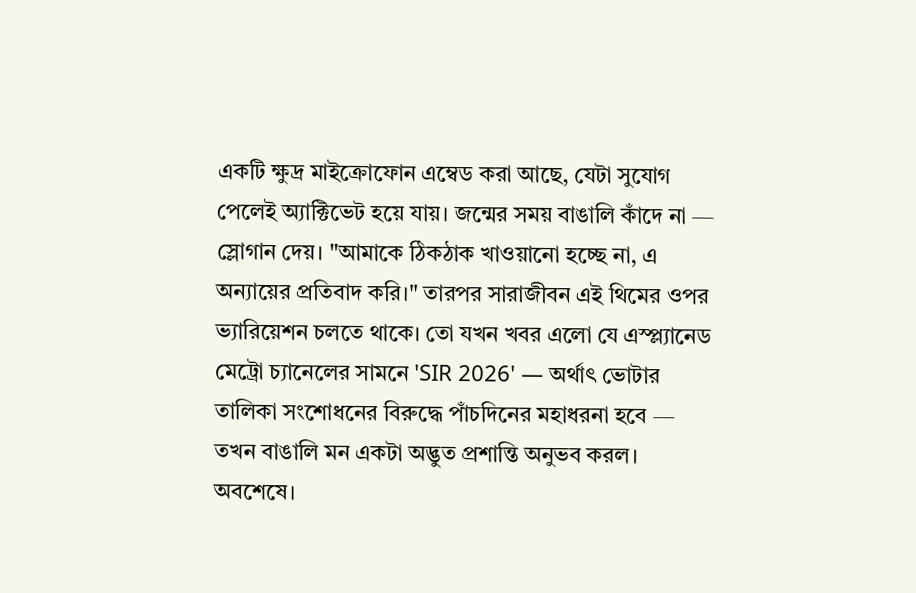একটি ক্ষুদ্র মাইক্রোফোন এম্বেড করা আছে, যেটা সুযোগ পেলেই অ্যাক্টিভেট হয়ে যায়। জন্মের সময় বাঙালি কাঁদে না — স্লোগান দেয়। "আমাকে ঠিকঠাক খাওয়ানো হচ্ছে না, এ অন্যায়ের প্রতিবাদ করি।" তারপর সারাজীবন এই থিমের ওপর ভ্যারিয়েশন চলতে থাকে। তো যখন খবর এলো যে এস্প্ল্যানেড মেট্রো চ্যানেলের সামনে 'SIR 2026' — অর্থাৎ ভোটার তালিকা সংশোধনের বিরুদ্ধে পাঁচদিনের মহাধরনা হবে — তখন বাঙালি মন একটা অদ্ভুত প্রশান্তি অনুভব করল। অবশেষে।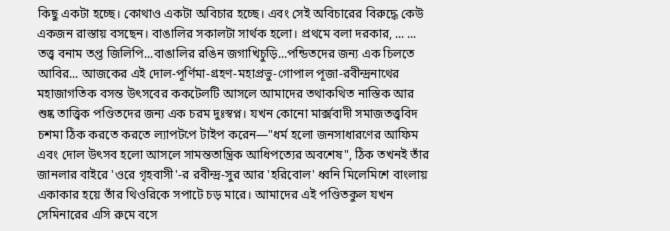কিছু একটা হচ্ছে। কোথাও একটা অবিচার হচ্ছে। এবং সেই অবিচারের বিরুদ্ধে কেউ একজন রাস্তায় বসছেন। বাঙালির সকালটা সার্থক হলো। প্রথমে বলা দরকার, ... ...
তত্ত্ব বনাম তপ্ত জিলিপি...বাঙালির রঙিন জগাখিচুড়ি...পন্ডিতদের জন্য এক চিলতে আবির... আজকের এই দোল-পূর্ণিমা-গ্রহণ-মহাপ্রভু-গোপাল পূজা-রবীন্দ্রনাথের মহাজাগতিক বসন্ত উৎসবের ককটেলটি আসলে আমাদের তথাকথিত নাস্তিক আর শুষ্ক তাত্ত্বিক পণ্ডিতদের জন্য এক চরম দুঃস্বপ্ন। যখন কোনো মার্ক্সবাদী সমাজতত্ত্ববিদ চশমা ঠিক করতে করতে ল্যাপটপে টাইপ করেন—"ধর্ম হলো জনসাধারণের আফিম এবং দোল উৎসব হলো আসলে সামন্ততান্ত্রিক আধিপত্যের অবশেষ", ঠিক তখনই তাঁর জানলার বাইরে 'ওরে গৃহবাসী'-র রবীন্দ্র-সুর আর 'হরিবোল' ধ্বনি মিলেমিশে বাংলায় একাকার হয়ে তাঁর থিওরিকে সপাটে চড় মারে। আমাদের এই পণ্ডিতকুল যখন সেমিনারের এসি রুমে বসে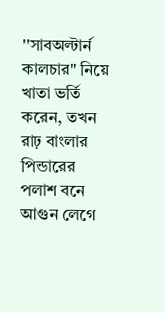''সাবঅল্টার্ন কালচার" নিয়ে খাতা ভর্তি করেন, তখন রাঢ় বাংলার পিন্ডারের পলাশ বনে আগুন লেগে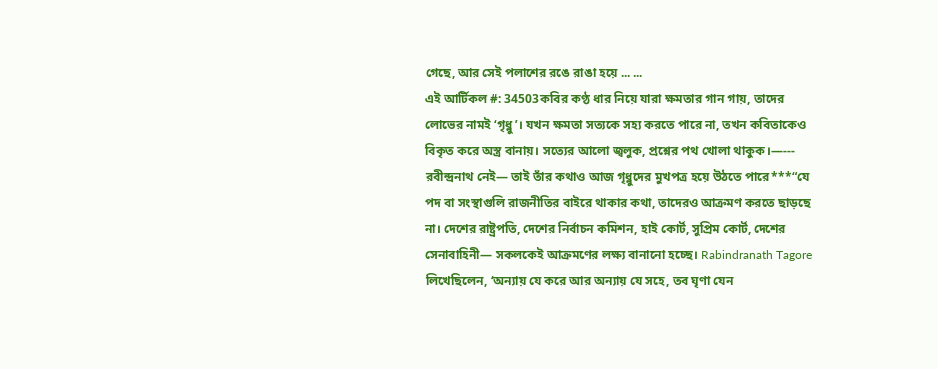গেছে, আর সেই পলাশের রঙে রাঙা হয়ে ... ...
এই আর্টিকল #: 34503কবির কণ্ঠ ধার নিয়ে যারা ক্ষমতার গান গায়, তাদের লোভের নামই ‘গৃধ্নু’। যখন ক্ষমতা সত্যকে সহ্য করতে পারে না, তখন কবিতাকেও বিকৃত করে অস্ত্র বানায়। সত্যের আলো জ্বলুক, প্রশ্নের পথ খোলা থাকুক।—--- রবীন্দ্রনাথ নেই— তাই তাঁর কথাও আজ গৃধ্নুদের মুখপত্র হয়ে উঠতে পারে***“যে পদ বা সংস্থাগুলি রাজনীতির বাইরে থাকার কথা, তাদেরও আক্রমণ করতে ছাড়ছে না। দেশের রাষ্ট্রপতি, দেশের নির্বাচন কমিশন, হাই কোর্ট, সুপ্রিম কোর্ট, দেশের সেনাবাহিনী— সকলকেই আক্রমণের লক্ষ্য বানানো হচ্ছে। Rabindranath Tagore লিখেছিলেন, ‘অন্যায় যে করে আর অন্যায় যে সহে, তব ঘৃণা যেন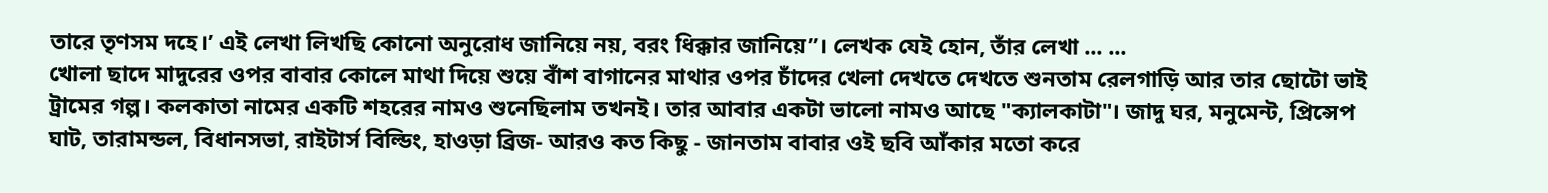তারে তৃণসম দহে।’ এই লেখা লিখছি কোনো অনুরোধ জানিয়ে নয়, বরং ধিক্কার জানিয়ে”। লেখক যেই হোন, তাঁর লেখা ... ...
খোলা ছাদে মাদুরের ওপর বাবার কোলে মাথা দিয়ে শুয়ে বাঁশ বাগানের মাথার ওপর চাঁদের খেলা দেখতে দেখতে শুনতাম রেলগাড়ি আর তার ছোটো ভাই ট্রামের গল্প। কলকাতা নামের একটি শহরের নামও শুনেছিলাম তখনই। তার আবার একটা ভালো নামও আছে "ক্যালকাটা"। জাদু ঘর, মনুমেন্ট, প্রিন্সেপ ঘাট, তারামন্ডল, বিধানসভা, রাইটার্স বিল্ডিং, হাওড়া ব্রিজ- আরও কত কিছু - জানতাম বাবার ওই ছবি আঁকার মতো করে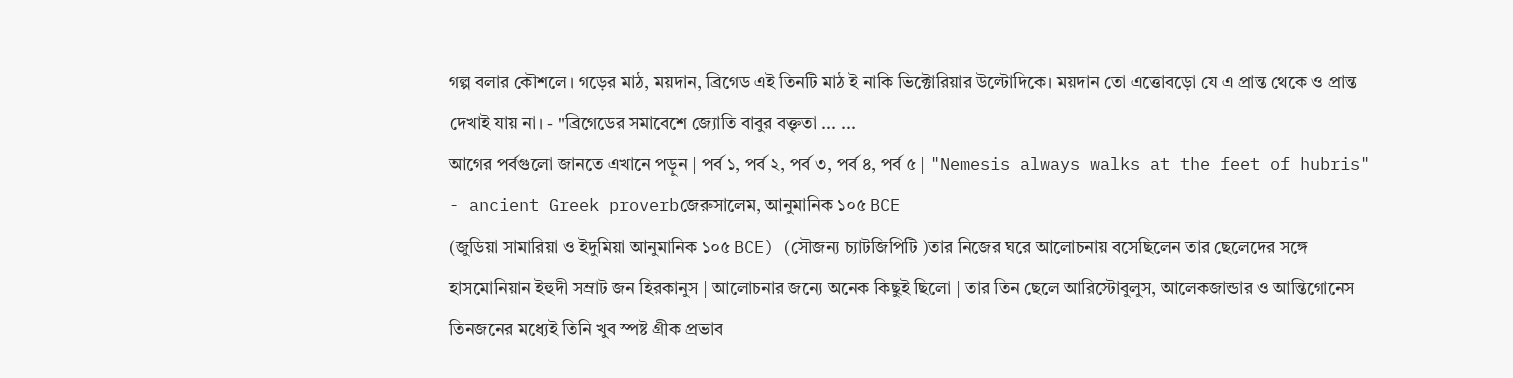গল্প বলার কৌশলে। গড়ের মাঠ, ময়দান, ব্রিগেড এই তিনটি মাঠ ই নাকি ভিক্টোরিয়ার উল্টোদিকে। ময়দান তো এত্তোবড়ো যে এ প্রান্ত থেকে ও প্রান্ত দেখাই যায় না। - "ব্রিগেডের সমাবেশে জ্যোতি বাবুর বক্তৃতা ... ...
আগের পর্বগুলো জানতে এখানে পড়ুন | পর্ব ১, পর্ব ২, পর্ব ৩, পর্ব ৪, পর্ব ৫ | "Nemesis always walks at the feet of hubris" - ancient Greek proverbজেরুসালেম, আনুমানিক ১০৫ BCE
(জুডিয়া সামারিয়া ও ইদুমিয়া আনুমানিক ১০৫ BCE) (সৌজন্য চ্যাটজিপিটি )তার নিজের ঘরে আলোচনায় বসেছিলেন তার ছেলেদের সঙ্গে হাসমোনিয়ান ইহুদী সম্রাট জন হিরকানুস | আলোচনার জন্যে অনেক কিছুই ছিলো | তার তিন ছেলে আরিস্টোবুলুস, আলেকজান্ডার ও আন্তিগোনেস তিনজনের মধ্যেই তিনি খুব স্পষ্ট গ্রীক প্রভাব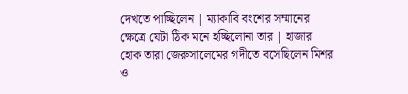দেখতে পাচ্ছিলেন | ম্যাকাবি বংশের সম্মানের ক্ষেত্রে যেটা ঠিক মনে হচ্ছিলোনা তার | হাজার হোক তারা জেরুসালেমের গদীতে বসেছিলেন মিশর ও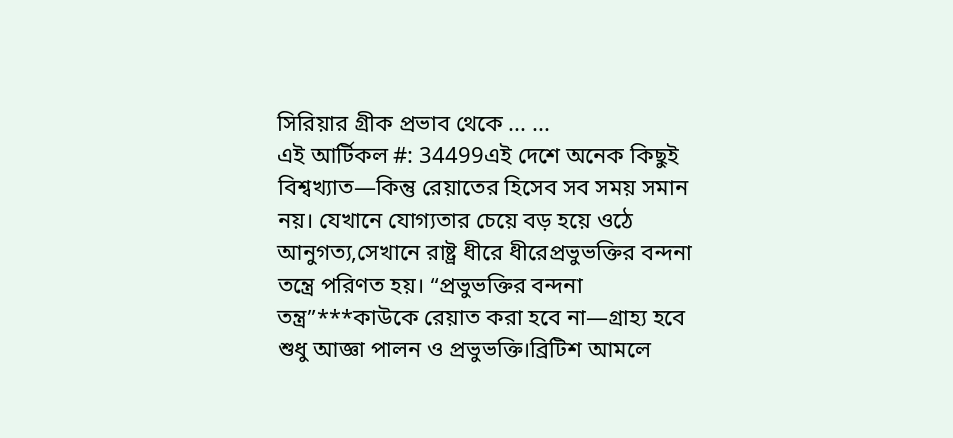সিরিয়ার গ্রীক প্রভাব থেকে ... ...
এই আর্টিকল #: 34499এই দেশে অনেক কিছুই বিশ্বখ্যাত—কিন্তু রেয়াতের হিসেব সব সময় সমান নয়। যেখানে যোগ্যতার চেয়ে বড় হয়ে ওঠে আনুগত্য,সেখানে রাষ্ট্র ধীরে ধীরেপ্রভুভক্তির বন্দনা তন্ত্রে পরিণত হয়। “প্রভুভক্তির বন্দনা তন্ত্র”***কাউকে রেয়াত করা হবে না—গ্রাহ্য হবে শুধু আজ্ঞা পালন ও প্রভুভক্তি।ব্রিটিশ আমলে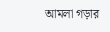আমলা গড়ার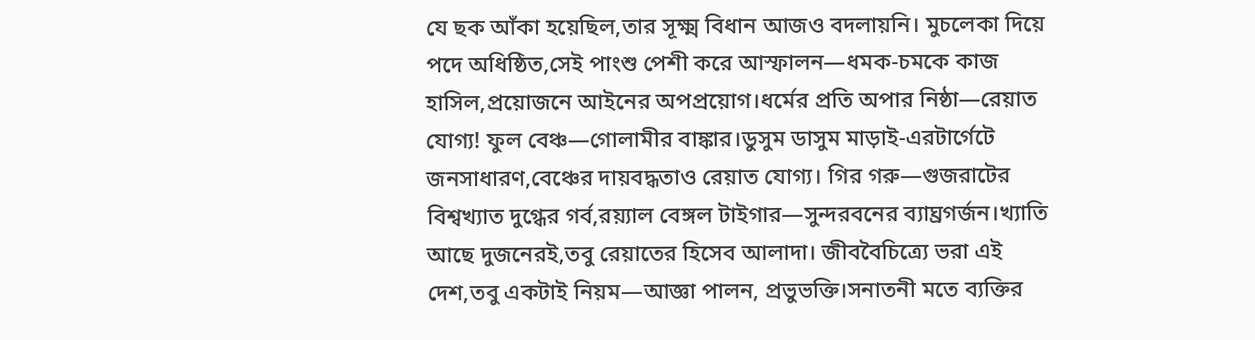যে ছক আঁকা হয়েছিল,তার সূক্ষ্ম বিধান আজও বদলায়নি। মুচলেকা দিয়ে পদে অধিষ্ঠিত,সেই পাংশু পেশী করে আস্ফালন—ধমক-চমকে কাজ হাসিল,প্রয়োজনে আইনের অপপ্রয়োগ।ধর্মের প্রতি অপার নিষ্ঠা—রেয়াত যোগ্য! ফুল বেঞ্চ—গোলামীর বাঙ্কার।ডুসুম ডাসুম মাড়াই-এরটার্গেটে জনসাধারণ,বেঞ্চের দায়বদ্ধতাও রেয়াত যোগ্য। গির গরু—গুজরাটের বিশ্বখ্যাত দুগ্ধের গর্ব,রয়্যাল বেঙ্গল টাইগার—সুন্দরবনের ব্যাঘ্রগর্জন।খ্যাতি আছে দুজনেরই,তবু রেয়াতের হিসেব আলাদা। জীববৈচিত্র্যে ভরা এই দেশ,তবু একটাই নিয়ম—আজ্ঞা পালন, প্রভুভক্তি।সনাতনী মতে ব্যক্তির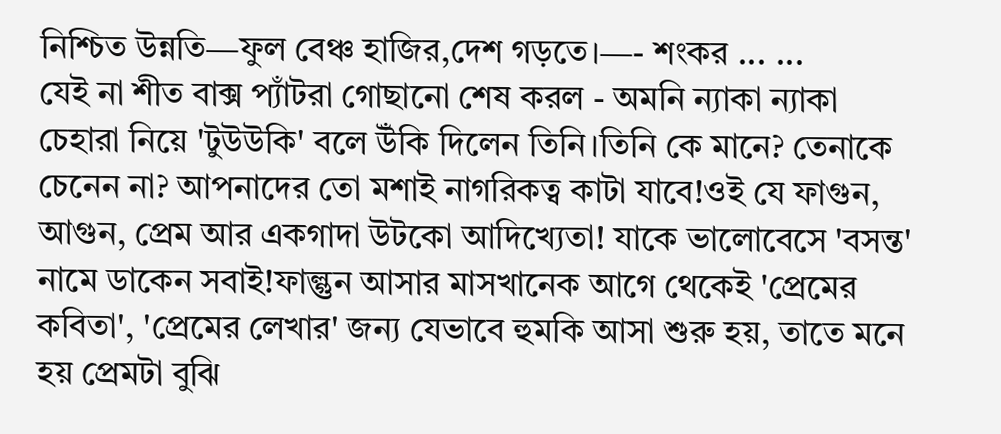নিশ্চিত উন্নতি—ফুল বেঞ্চ হাজির,দেশ গড়তে।—- শংকর ... ...
যেই না শীত বাক্স প্যাঁটরা গোছানো শেষ করল - অমনি ন্যাকা ন্যাকা চেহারা নিয়ে 'টুউউকি' বলে উঁকি দিলেন তিনি।তিনি কে মানে? তেনাকে চেনেন না? আপনাদের তো মশাই নাগরিকত্ব কাটা যাবে!ওই যে ফাগুন, আগুন, প্রেম আর একগাদা উটকো আদিখ্যেতা! যাকে ভালোবেসে 'বসন্ত' নামে ডাকেন সবাই!ফাল্গুন আসার মাসখানেক আগে থেকেই 'প্রেমের কবিতা', 'প্রেমের লেখার' জন্য যেভাবে হুমকি আসা শুরু হয়, তাতে মনে হয় প্রেমটা বুঝি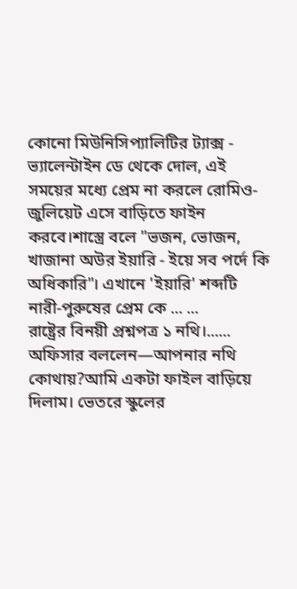কোনো মিউনিসিপ্যালিটির ট্যাক্স - ভ্যালেন্টাইন ডে থেকে দোল, এই সময়ের মধ্যে প্রেম না করলে রোমিও-জুলিয়েট এসে বাড়িতে ফাইন করবে।শাস্ত্রে বলে "ভজন, ভোজন, খাজানা অউর ইয়ারি - ইয়ে সব পর্দে কি অধিকারি"। এখানে 'ইয়ারি' শব্দটি নারী-পুরুষের প্রেম কে ... ...
রাষ্ট্রের বিনয়ী প্রশ্নপত্র ১ নথি।...... অফিসার বললেন—আপনার নথি কোথায়?আমি একটা ফাইল বাড়িয়ে দিলাম। ভেতরে স্কুলের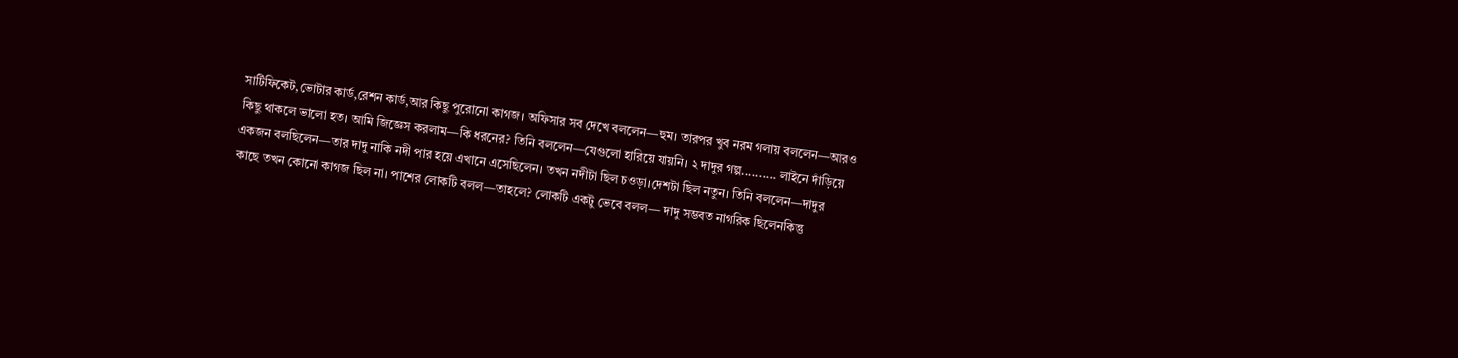সার্টিফিকেট,ভোটার কার্ড,রেশন কার্ড,আর কিছু পুরোনো কাগজ। অফিসার সব দেখে বললেন—হুম। তারপর খুব নরম গলায় বললেন—আরও কিছু থাকলে ভালো হত। আমি জিজ্ঞেস করলাম—কি ধরনের? তিনি বললেন—যেগুলো হারিয়ে যায়নি। ২ দাদুর গল্প.......... লাইনে দাঁড়িয়ে একজন বলছিলেন—তার দাদু নাকি নদী পার হয়ে এখানে এসেছিলেন। তখন নদীটা ছিল চওড়া।দেশটা ছিল নতুন। তিনি বললেন—দাদুর কাছে তখন কোনো কাগজ ছিল না। পাশের লোকটি বলল—তাহলে? লোকটি একটু ভেবে বলল— দাদু সম্ভবত নাগরিক ছিলেনকিন্তু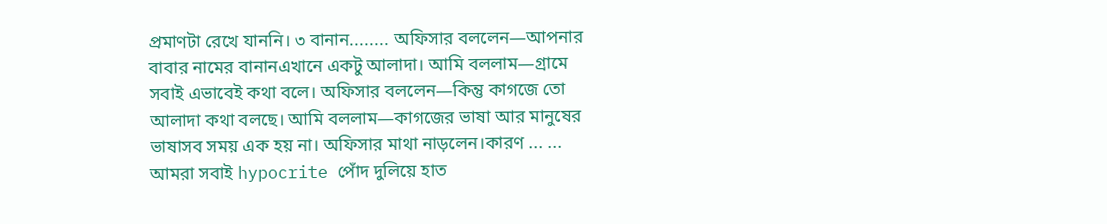প্রমাণটা রেখে যাননি। ৩ বানান........ অফিসার বললেন—আপনার বাবার নামের বানানএখানে একটু আলাদা। আমি বললাম—গ্রামে সবাই এভাবেই কথা বলে। অফিসার বললেন—কিন্তু কাগজে তো আলাদা কথা বলছে। আমি বললাম—কাগজের ভাষা আর মানুষের ভাষাসব সময় এক হয় না। অফিসার মাথা নাড়লেন।কারণ ... ...
আমরা সবাই hypocrite পোঁদ দুলিয়ে হাত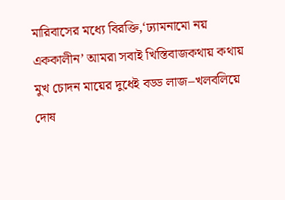মারিবাসের মধ্যে বিরক্তি,‘ঢ্যামনামো নয় এককালীন’ আমরা সবাই খিস্তিবাজকথায় কথায় মুখ চোদন মায়ের দুধেই বড্ড লাজ–খলবলিয়ে দোষ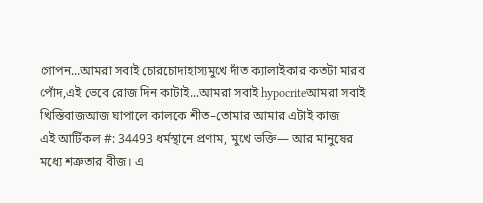গোপন...আমরা সবাই চোরচোদাহাস্যমুখে দাঁত ক্যালাইকার কতটা মারব পোঁদ,এই ভেবে রোজ দিন কাটাই...আমরা সবাই hypocriteআমরা সবাই খিস্তিবাজআজ ঘাপালে কালকে শীত–তোমার আমার এটাই কাজ
এই আর্টিকল #: 34493 ধর্মস্থানে প্রণাম, মুখে ভক্তি— আর মানুষের মধ্যে শত্রুতার বীজ। এ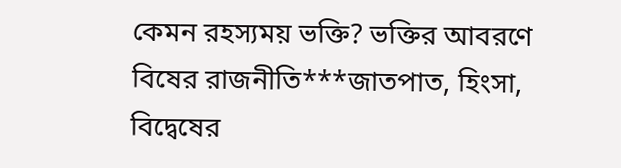কেমন রহস্যময় ভক্তি? ভক্তির আবরণে বিষের রাজনীতি***জাতপাত, হিংসা, বিদ্বেষের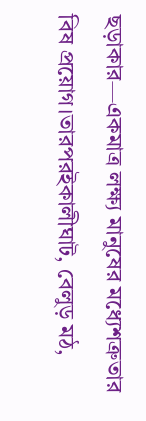ছড়াকার—একমাত্র লক্ষ্য মানুষের মধ্যেশত্রুতার বিষ প্রয়োগ।তারপরইকালীঘাট, বেলুড় মঠ,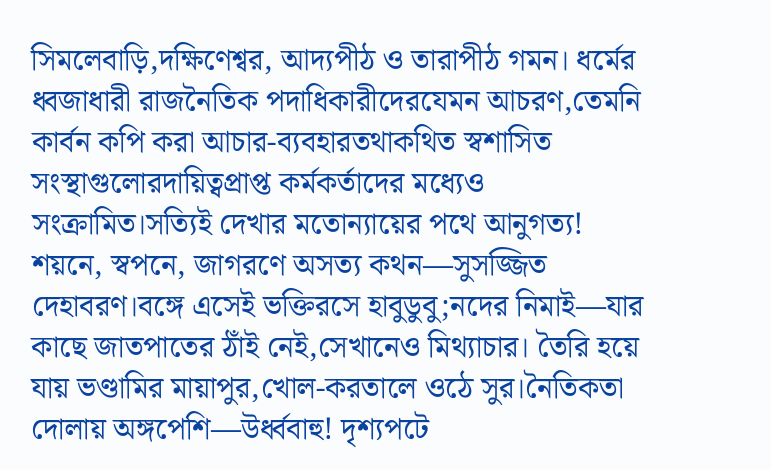সিমলেবাড়ি,দক্ষিণেশ্বর, আদ্যপীঠ ও তারাপীঠ গমন। ধর্মের ধ্বজাধারী রাজনৈতিক পদাধিকারীদেরযেমন আচরণ,তেমনি কার্বন কপি করা আচার-ব্যবহারতথাকথিত স্বশাসিত সংস্থাগুলোরদায়িত্বপ্রাপ্ত কর্মকর্তাদের মধ্যেও সংক্রামিত।সত্যিই দেখার মতোন্যায়ের পথে আনুগত্য! শয়নে, স্বপনে, জাগরণে অসত্য কথন—সুসজ্জিত দেহাবরণ।বঙ্গে এসেই ভক্তিরসে হাবুডুবু;নদের নিমাই—যার কাছে জাতপাতের ঠাঁই নেই,সেখানেও মিথ্যাচার। তৈরি হয়ে যায় ভণ্ডামির মায়াপুর,খোল-করতালে ওঠে সুর।নৈতিকতা দোলায় অঙ্গপেশি—উর্ধ্ববাহু! দৃশ্যপটে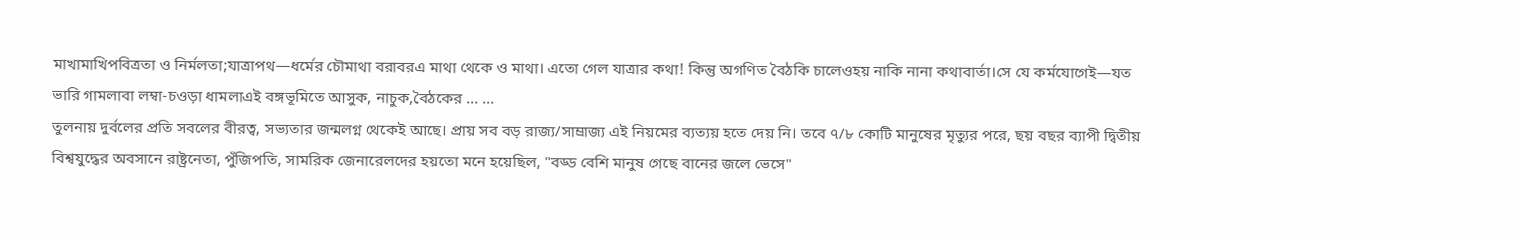মাখামাখিপবিত্রতা ও নির্মলতা;যাত্রাপথ—ধর্মের চৌমাথা বরাবরএ মাথা থেকে ও মাথা। এতো গেল যাত্রার কথা! কিন্তু অগণিত বৈঠকি চালেওহয় নাকি নানা কথাবার্তা।সে যে কর্মযোগেই—যত ভারি গামলাবা লম্বা-চওড়া ধামলাএই বঙ্গভূমিতে আসুক, নাচুক,বৈঠকের ... ...
তুলনায় দুর্বলের প্রতি সবলের বীরত্ব, সভ্যতার জন্মলগ্ন থেকেই আছে। প্রায় সব বড় রাজ্য/সাম্রাজ্য এই নিয়মের ব্যত্যয় হতে দেয় নি। তবে ৭/৮ কোটি মানুষের মৃত্যুর পরে, ছয় বছর ব্যাপী দ্বিতীয় বিশ্বযুদ্ধের অবসানে রাষ্ট্রনেতা, পুঁজিপতি, সামরিক জেনারেলদের হয়তো মনে হয়েছিল, "বড্ড বেশি মানুষ গেছে বানের জলে ভেসে"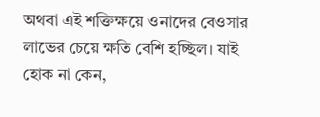অথবা এই শক্তিক্ষয়ে ওনাদের বেওসার লাভের চেয়ে ক্ষতি বেশি হচ্ছিল। যাই হোক না কেন,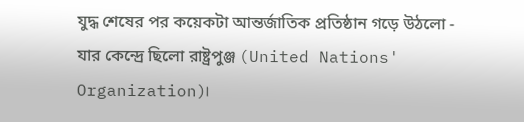যুদ্ধ শেষের পর কয়েকটা আন্তর্জাতিক প্রতিষ্ঠান গড়ে উঠলো - যার কেন্দ্রে ছিলো রাষ্ট্রপুঞ্জ (United Nations' Organization)।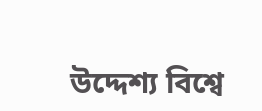উদ্দেশ্য বিশ্বে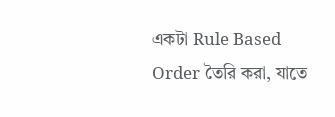একটা Rule Based Order তৈরি করা, যাতে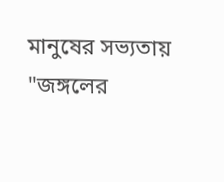মানুষের সভ্যতায় "জঙ্গলের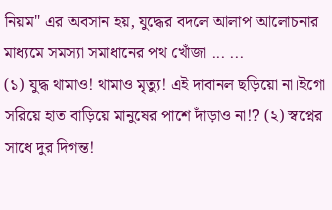নিয়ম" এর অবসান হয়, যুদ্ধের বদলে আলাপ আলোচনার মাধ্যমে সমস্যা সমাধানের পথ খোঁজা ... ...
(১) যুদ্ধ থামাও! থামাও মৃত্যু! এই দাবানল ছড়িয়ো না।ইগো সরিয়ে হাত বাড়িয়ে মানুষের পাশে দাঁড়াও না!? (২) স্বপ্নের সাধে দুর দিগন্ত!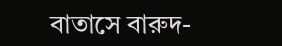বাতাসে বারুদ-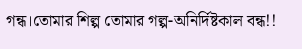গন্ধ।তোমার শিল্প তোমার গল্প-অনির্দিষ্টকাল বন্ধ!!